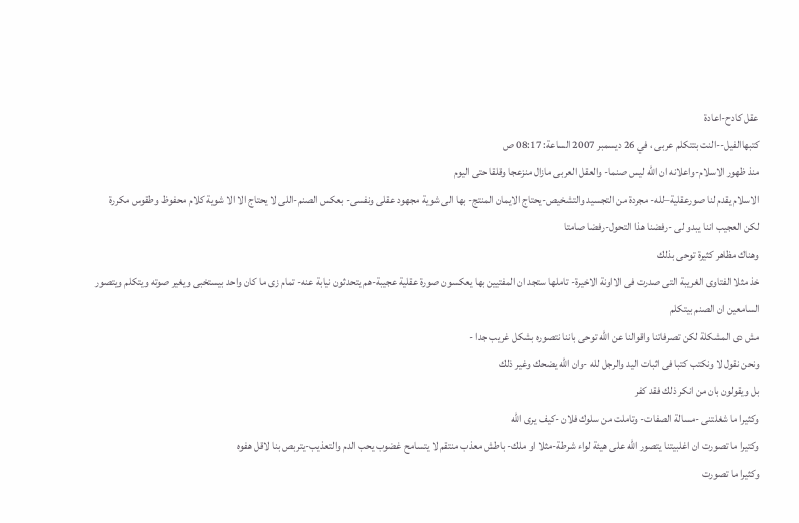عقل كادح-اعادة
كتبهاالفيل--النت بتتكلم عربى ، في 26 ديسمبر 2007 الساعة: 08:17 ص
منذ ظهور الاسلام-واعلانه ان الله ليس صنما- والعقل العربى مازال منزعجا وقلقا حتى اليوم
الاسلام يقدم لنا صورعقلية–لله- مجردة من التجسيد والتشخيص-يحتاج الايمان المنتج- بها الى شوية مجهود عقلى ونفسى- بعكس الصنم-اللى لا يحتاج الا الا شوية كلام محفوظ وطقوس مكررة
لكن العجيب اننا يبدو لى -رفضنا هذا التحول-رفضا صامتا
وهناك مظاهر كثيرة توحى بذلك
خذ مثلا الفتاوى الغريبة التى صدرت فى الااونة الاخيرة- تاملها ستجد ان المفتيين بها يعكسون صورة عقلية عجيبة-هم يتحدثون نيابة عنه- تمام زى ما كان واحد بيستخبى ويغير صوته ويتكلم ويتصور السامعين ان الصنم بيتكلم
مش دى المشكلة لكن تصرفاتنا واقوالنا عن الله توحى باننا نتصوره بشكل غريب جدا -
ونحن نقول لا ونكتب كتبا فى اثبات اليد والرجل لله -وان الله يضحك وغير ذلك
بل ويقولون بان من انكر ذلك فقد كفر
وكثيرا ما شغلتنى -مسالة الصفات- وتاملت من سلوك فلان -كيف يرى الله
وكتيرا ما تصورت ان اغلبيتنا يتصور الله على هيئة لواء شرطة-مثلا او ملك- باطش معذب منتقم لا يتسامح غضوب يحب الدم والتعذيب-يتربص بنا لاقل هفوه
وكثيرا ما تصورت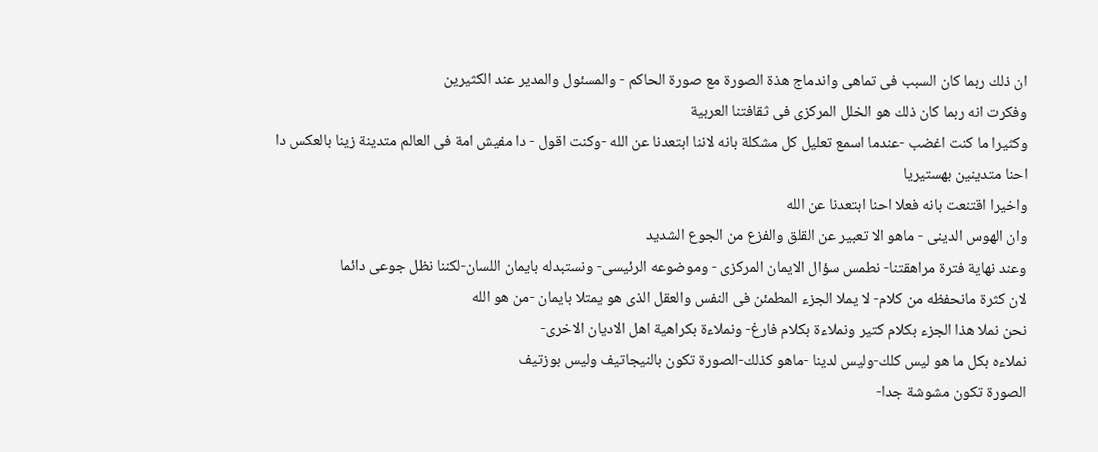ان ذلك ربما كان السبب فى تماهى واندماج هذة الصورة مع صورة الحاكم - والمسئول والمدير عند الكثيرين
وفكرت انه ربما كان ذلك هو الخلل المركزى فى ثقافتنا العربية
وكثيرا ما كنت اغضب -عندما اسمع تعليل كل مشكلة بانه لاننا ابتعدنا عن الله -وكنت اقول - دا مفيش امة فى العالم متدينة زينا بالعكس دا احنا متدينين بهستيريا
واخيرا اقتنعت بانه فعلا احنا ابتعدنا عن الله
وان الهوس الدينى - ماهو الا تعبير عن القلق والفزع من الجوع الشديد
وعند نهاية فترة مراهقتنا- نطمس سؤال الايمان المركزى - وموضوعه الرئيسى- ونستبدله بايمان اللسان-لكننا نظل جوعى دائما
لان كثرة مانحفظه من كلام- لا يملا الجزء المطمئن فى النفس والعقل الذى هو يمتلا بايمان -من هو الله
نحن نملا هذا الجزء بكلام كتير ونملاءة بكلام فارغ- ونملاءة بكراهية اهل الاديان الاخرى-
نملاءه بكل ما هو ليس كلك-وليس لدينا -ماهو كذلك-الصورة تكون بالنيجاتيف وليس بوزتيف
الصورة تكون مشوشة جدا-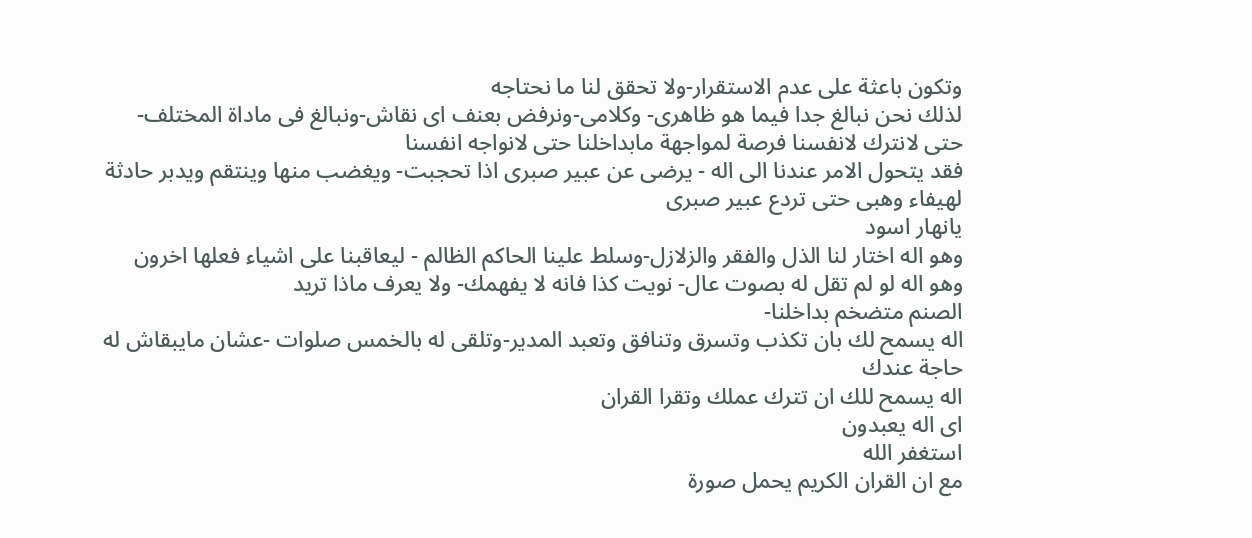وتكون باعثة على عدم الاستقرار-ولا تحقق لنا ما نحتاجه
لذلك نحن نبالغ جدا فيما هو ظاهرى- وكلامى-ونرفض بعنف اى نقاش-ونبالغ فى ماداة المختلف- حتى لانترك لانفسنا فرصة لمواجهة مابداخلنا حتى لانواجه انفسنا
فقد يتحول الامر عندنا الى اله - يرضى عن عبير صبرى اذا تحجبت- ويغضب منها وينتقم ويدبر حادثة لهيفاء وهبى حتى تردع عبير صبرى
يانهار اسود
وهو اله اختار لنا الذل والفقر والزلازل-وسلط علينا الحاكم الظالم - ليعاقبنا على اشياء فعلها اخرون
وهو اله لو لم تقل له بصوت عال- نويت كذا فانه لا يفهمك- ولا يعرف ماذا تريد
الصنم متضخم بداخلنا-
اله يسمح لك بان تكذب وتسرق وتنافق وتعبد المدير-وتلقى له بالخمس صلوات -عشان مايبقاش له حاجة عندك
اله يسمح للك ان تترك عملك وتقرا القران
اى اله يعبدون
استغفر الله
مع ان القران الكريم يحمل صورة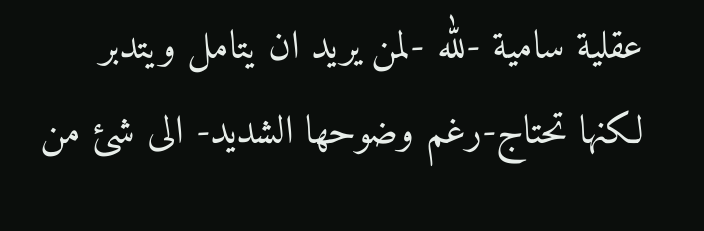عقلية سامية -لله -لمن يريد ان يتامل ويتدبر
لكنها تحتاج-رغم وضوحها الشديد- الى شئ من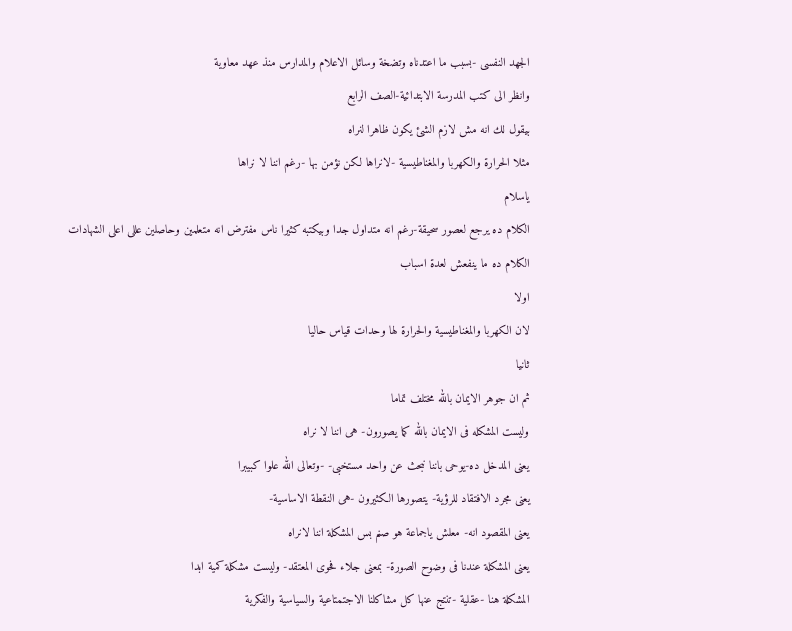الجهد النفسى -بسبب ما اعتدناه وتضخة وسائل الاعلام والمدارس منذ عهد معاوية
وانظر الى كتب المدرسة الابتدائية-الصف الرابع
بيقول لك انه مش لازم الشئ يكون ظاهرا لنراه
مثلا الحرارة والكهربا والمغناطيسية -لانراها لكن نؤمن بها -رغم اننا لا نراها
ياسلام
الكلام ده يرجع لعصور سحيقة-رغم انه متداول جدا وبيكتبه كثيرا ناس مفترض انه متعلمين وحاصلين عللى اعلى الشهادات
الكلام ده ما ينفعش لعدة اسباب
اولا
لان الكهربا والمغناطيسية والحرارة لها وحدات قياس حاليا
ثانيا
ثم ان جوهر الايمان بالله مختلف تماما
وليست المشكله فى الايمان بالله كما يصورون- هى اننا لا نراه
يعنى المدخل ده-يوحى باننا نبحث عن واحد مستخبى- -وتعالى الله علوا كبيبرا
يعنى مجرد الافتقاد للرؤية- يتصورها الكثيرون -هى النقطة الاساسية-
يعنى المقصود انه- معلش ياجماعة هو صنم بس المشكلة اننا لانراه
يعنى المشكلة عندنا فى وضوح الصورة- بمعنى جلاء فحوى المعتقد- وليست مشكلة كمية ابدا
المشكلة هنا -عقلية -تنتج عنها كل مشاكلنا الاجتمتاعية والسياسية والفكرية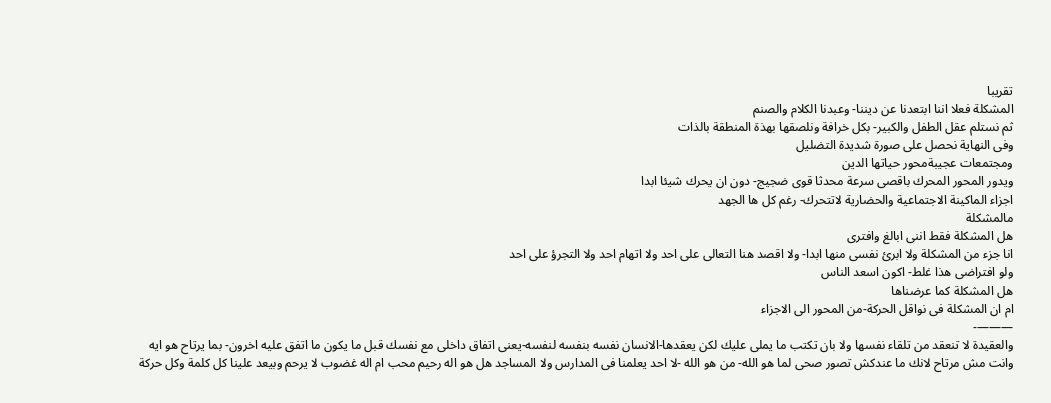تقريبا
المشكلة فعلا اننا ابتعدنا عن ديننا- وعبدنا الكلام والصنم
ثم نستلم عقل الطفل والكبير- بكل خرافة ونلصقها بهذة المنطقة بالذات
وفى النهاية نحصل على صورة شديدة التضليل
ومجتمعات عجيبةمحور حياتها الدين
ويدور المحور المحرك باقصى سرعة محدثا قوى ضجيج- دون ان يحرك شيئا ابدا
اجزاء الماكينة الاجتماعية والحضارية لاتتحرك- رغم كل ها الجهد
مالمشكلة
هل المشكلة فقط اننى ابالغ وافترى
انا جزء من المشكلة ولا ابرئ نفسى منها ابدا- ولا اقصد هنا التعالى على احد ولا اتهام احد ولا التجرؤ على احد
ولو افتراضى هذا غلط- اكون اسعد الناس
هل المشكلة كما عرضناها
ام ان المشكلة فى نواقل الحركة-من المحور الى الاجزاء
———-
والعقيدة لا تنعقد من تلقاء نفسها ولا بان تكتب ما يملى عليك لكن يعقدها-الانسان نفسه بنفسه لنفسه-يعنى اتفاق داخلى مع نفسك قبل ما يكون ما اتفق عليه اخرون- بما يرتاح هو ايه وانت مش مرتاح لانك ما عندكش تصور صحى لما هو الله- من هو الله -لا احد يعلمنا فى المدارس ولا المساجد هل هو اله رحيم محب ام اله غضوب لا يرحم وبيعد علينا كل كلمة وكل حركة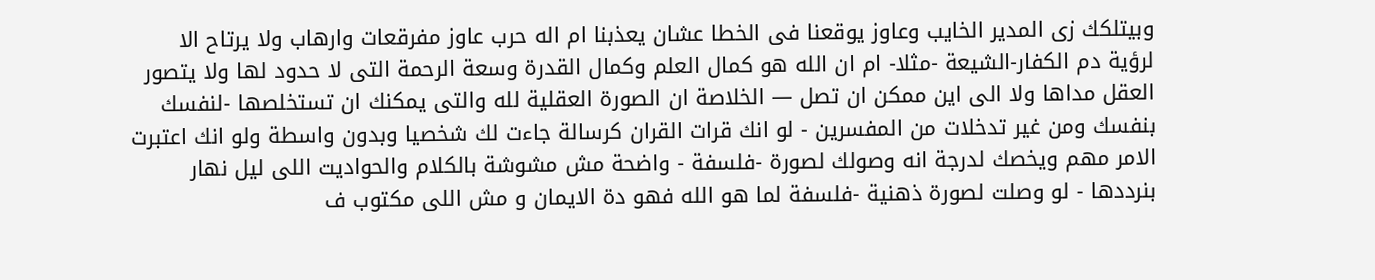وبيتلكك زى المدير الخايب وعاوز يوقعنا فى الخطا عشان يعذبنا ام اله حرب عاوز مفرقعات وارهاب ولا يرتاح الا لرؤية دم الكفار-الشيعة -مثلا- ام ان الله هو كمال العلم وكمال القدرة وسعة الرحمة التى لا حدود لها ولا يتصور العقل مداها ولا الى اين ممكن ان تصل — الخلاصة ان الصورة العقلية لله والتى يمكنك ان تستخلصها -لنفسك بنفسك ومن غير تدخلات من المفسرين - لو انك قرات القران كرسالة جاءت لك شخصيا وبدون واسطة ولو انك اعتبرت الامر مهم ويخصك لدرجة انه وصولك لصورة -فلسفة - واضحة مش مشوشة بالكلام والحواديت اللى ليل نهار بنرددها - لو وصلت لصورة ذهنية -فلسفة لما هو الله فهو دة الايمان و مش اللى مكتوب ف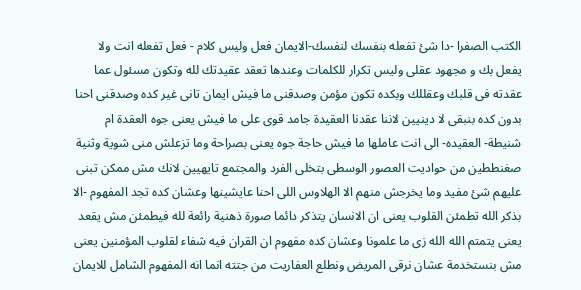الكتب الصفرا -دا شئ تفعله بنفسك لنفسك-الايمان فعل وليس كلام - فعل تفعله انت ولا يفعل بك و مجهود عقلى وليس تكرار للكلمات وعندها تعقد عقيدتك لله وتكون مسئول عما عقدته فى قلبك وعقللك وبكده تكون مؤمن وصدقنى ما فيش ايمان تانى غير كده وصدقنى احنا بدون كده بنبقى لا دينيين لاننا عقدنا العقيدة جامد قوى على ما فيش يعنى جوه العقدة ام شنيطة- العقيده- الى انت عاملها ما فيش حاجة جوه يعنى بصراحة وما تزعلش منى شوية وثنية صغنططين من حواديت العصور الوسطى بتخلى الفرد والمجتمع تايهيين لانك مش ممكن تبنى عليهم شئ مفيد وما يخرجش منهم الا الهلاوس اللى احنا عايشينها وعشان كده تجد المفهوم -الا بذكر الله تطمئن القلوب يعنى ان الانسان يتذكر دائما صورة ذهنية رائعة لله فيطمئن مش يقعد يعنى يتمتم الله الله زى ما علمونا وعشان كده مفهوم ان القران فيه شفاء لقلوب المؤمنين يعنى مش بنستخدمة عشان نرقى المريض ونطلع العفاريت من جتته انما انه المفهوم الشامل للايمان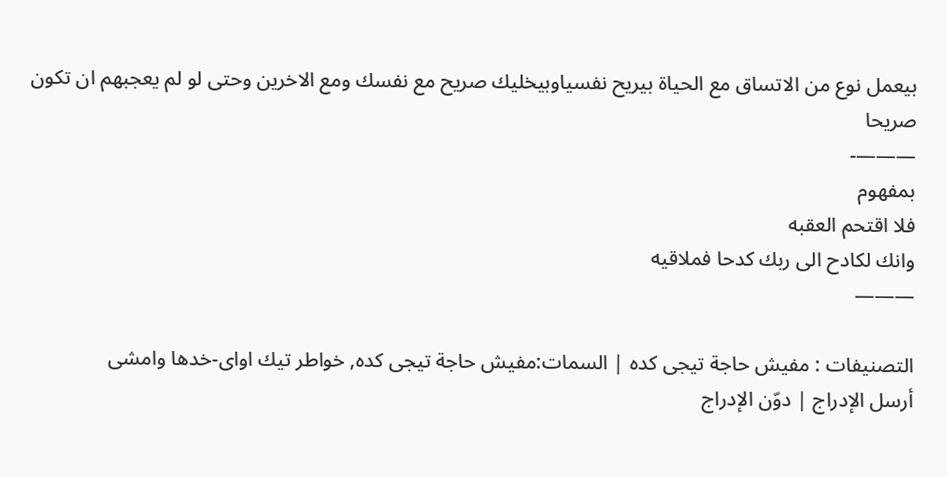بيعمل نوع من الاتساق مع الحياة بيريح نفسياوبيخليك صريح مع نفسك ومع الاخرين وحتى لو لم يعجبهم ان تكون صريحا
———-
بمفهوم
فلا اقتحم العقبه
وانك لكادح الى ربك كدحا فملاقيه
———

التصنيفات : مفيش حاجة تيجى كده | السمات:مفيش حاجة تيجى كده, خواطر تيك اواى-خدها وامشى
أرسل الإدراج | دوّن الإدراج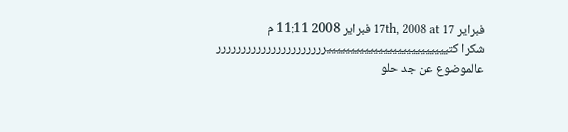فبراير 17th, 2008 at 17 فبراير 2008 11:11 م
شكرا كتييييييييييييييييييييييييييرررررررررررررررررررررر عالموضوع عن جد حلو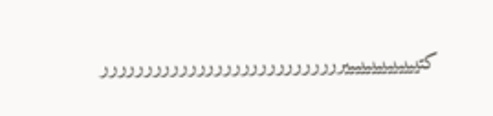كتييييييييييييييرررررررررررررررررررررررررررر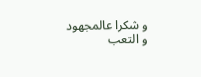و شكرا عالمجهود و التعب